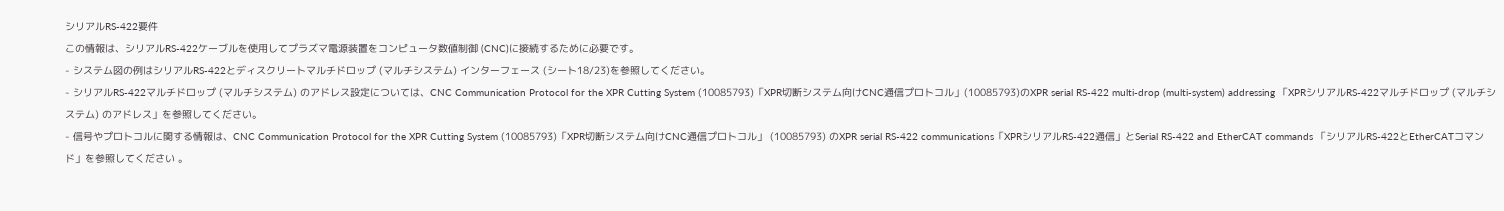シリアルRS-422要件
この情報は、シリアルRS-422ケーブルを使用してプラズマ電源装置をコンピュータ数値制御 (CNC)に接続するために必要です。
- システム図の例はシリアルRS-422とディスクリートマルチドロップ (マルチシステム) インターフェース (シート18/23)を参照してください。
- シリアルRS-422マルチドロップ (マルチシステム) のアドレス設定については、CNC Communication Protocol for the XPR Cutting System (10085793)「XPR切断システム向けCNC通信プロトコル」(10085793)のXPR serial RS-422 multi-drop (multi-system) addressing 「XPRシリアルRS-422マルチドロップ (マルチシステム) のアドレス」を参照してください。
- 信号やプロトコルに関する情報は、CNC Communication Protocol for the XPR Cutting System (10085793)「XPR切断システム向けCNC通信プロトコル」 (10085793) のXPR serial RS-422 communications「XPRシリアルRS-422通信」とSerial RS-422 and EtherCAT commands 「シリアルRS-422とEtherCATコマンド」を参照してください 。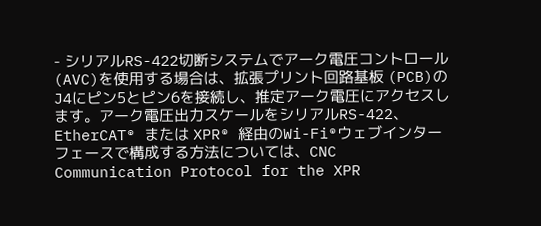- シリアルRS-422切断システムでアーク電圧コントロール (AVC)を使用する場合は、拡張プリント回路基板 (PCB)のJ4にピン5とピン6を接続し、推定アーク電圧にアクセスします。アーク電圧出力スケールをシリアルRS-422、 EtherCAT® または XPR® 経由のWi-Fi®ウェブインターフェースで構成する方法については、CNC Communication Protocol for the XPR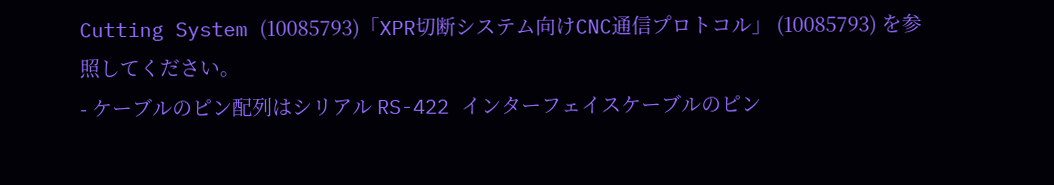Cutting System (10085793)「XPR切断システム向けCNC通信プロトコル」 (10085793) を参照してください。
- ケーブルのピン配列はシリアル RS-422 インターフェイスケーブルのピン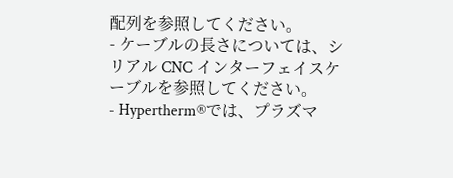配列を参照してください。
- ケーブルの長さについては、シリアル CNC インターフェイスケーブルを参照してください。
- Hypertherm®では、プラズマ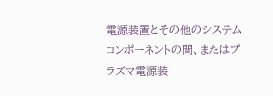電源装置とその他のシステムコンポーネントの間、またはプラズマ電源装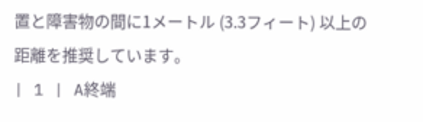置と障害物の間に1メートル (3.3フィート) 以上の距離を推奨しています。
| 1 | A終端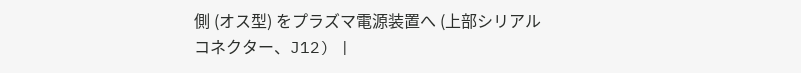側 (オス型) をプラズマ電源装置へ (上部シリアルコネクター、J12) |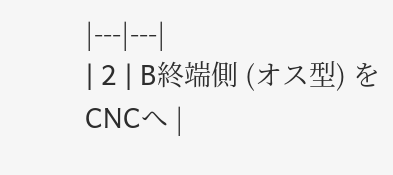|---|---|
| 2 | B終端側 (オス型) をCNCへ |